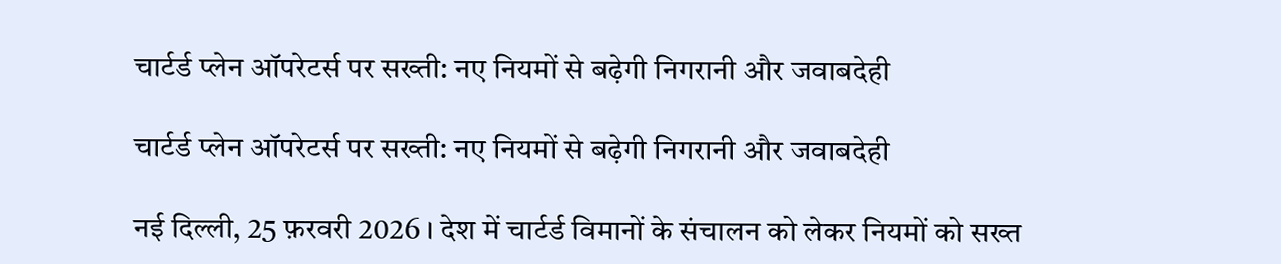चार्टर्ड प्लेन ऑपरेटर्स पर सख्ती: नए नियमों से बढ़ेगी निगरानी और जवाबदेही

चार्टर्ड प्लेन ऑपरेटर्स पर सख्ती: नए नियमों से बढ़ेगी निगरानी और जवाबदेही

नई दिल्ली, 25 फ़रवरी 2026 । देश में चार्टर्ड विमानों के संचालन को लेकर नियमों को सख्त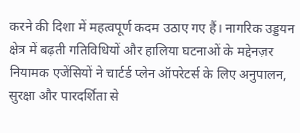करने की दिशा में महत्वपूर्ण कदम उठाए गए हैं। नागरिक उड्डयन क्षेत्र में बढ़ती गतिविधियों और हालिया घटनाओं के मद्देनज़र नियामक एजेंसियों ने चार्टर्ड प्लेन ऑपरेटर्स के लिए अनुपालन, सुरक्षा और पारदर्शिता से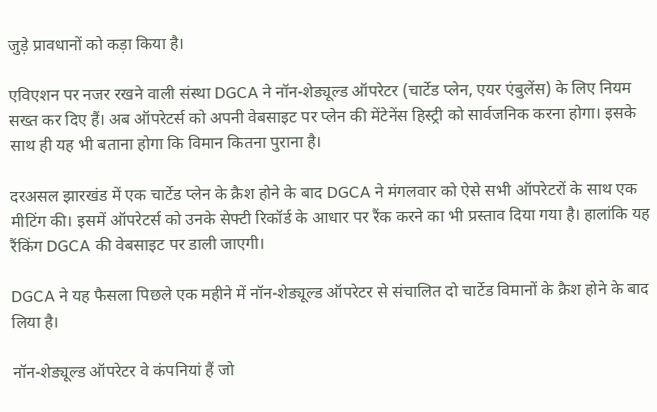जुड़े प्रावधानों को कड़ा किया है।

एविएशन पर नजर रखने वाली संस्था DGCA ने नॉन-शेड्यूल्ड ऑपरेटर (चार्टेड प्लेन, एयर एंबुलेंस) के लिए नियम सख्त कर दिए हैं। अब ऑपरेटर्स को अपनी वेबसाइट पर प्लेन की मेंटेनेंस हिस्ट्री को सार्वजनिक करना होगा। इसके साथ ही यह भी बताना होगा कि विमान कितना पुराना है।

दरअसल झारखंड में एक चार्टेड प्लेन के क्रैश होने के बाद DGCA ने मंगलवार को ऐसे सभी ऑपरेटरों के साथ एक मीटिंग की। इसमें ऑपरेटर्स को उनके सेफ्टी रिकॉर्ड के आधार पर रैंक करने का भी प्रस्ताव दिया गया है। हालांकि यह रैंकिंग DGCA की वेबसाइट पर डाली जाएगी।

DGCA ने यह फैसला पिछले एक महीने में नॉन-शेड्यूल्ड ऑपरेटर से संचालित दो चार्टेड विमानों के क्रैश होने के बाद लिया है।

नॉन-शेड्यूल्ड ऑपरेटर वे कंपनियां हैं जो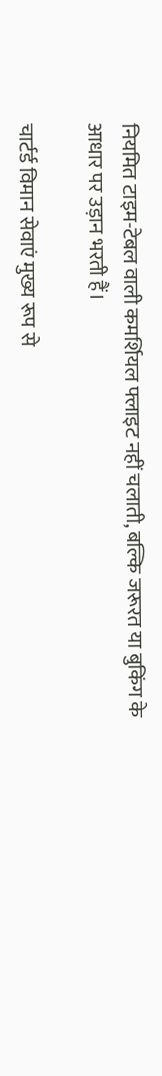नियमित टाइम-टेबल वाली कमर्शियल फ्लाइट नहीं चलाती, बल्कि जरूरत या बुकिंग के आधार पर उड़ान भरती हैं।

चार्टर्ड विमान सेवाएं मुख्य रूप से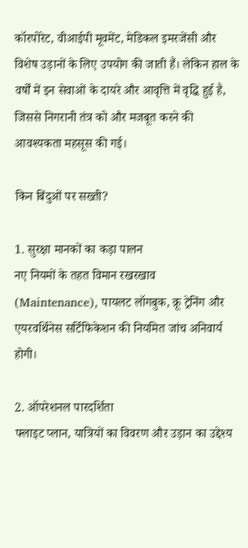कॉरपोरेट, वीआईपी मूवमेंट, मेडिकल इमरजेंसी और विशेष उड़ानों के लिए उपयोग की जाती हैं। लेकिन हाल के वर्षों में इन सेवाओं के दायरे और आवृत्ति में वृद्धि हुई है, जिससे निगरानी तंत्र को और मजबूत करने की आवश्यकता महसूस की गई।

किन बिंदुओं पर सख्ती?

1. सुरक्षा मानकों का कड़ा पालन
नए नियमों के तहत विमान रखरखाव (Maintenance), पायलट लॉगबुक, क्रू ट्रेनिंग और एयरवर्थिनेस सर्टिफिकेशन की नियमित जांच अनिवार्य होगी।

2. ऑपरेशनल पारदर्शिता
फ्लाइट प्लान, यात्रियों का विवरण और उड़ान का उद्देश्य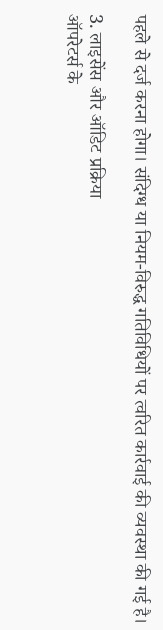पहले से दर्ज करना होगा। संदिग्ध या नियम-विरुद्ध गतिविधियों पर त्वरित कार्रवाई की व्यवस्था की गई है।

3. लाइसेंस और ऑडिट प्रक्रिया
ऑपरेटर्स के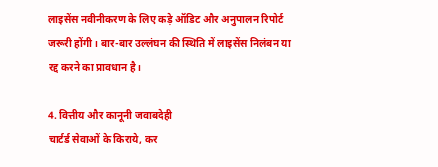लाइसेंस नवीनीकरण के लिए कड़े ऑडिट और अनुपालन रिपोर्ट जरूरी होंगी। बार-बार उल्लंघन की स्थिति में लाइसेंस निलंबन या रद्द करने का प्रावधान है।

4. वित्तीय और कानूनी जवाबदेही
चार्टर्ड सेवाओं के किराये, कर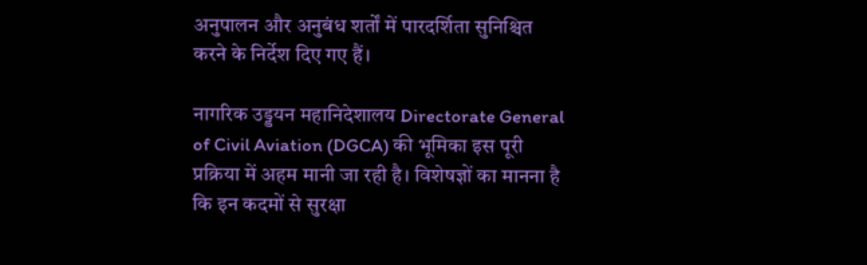अनुपालन और अनुबंध शर्तों में पारदर्शिता सुनिश्चित करने के निर्देश दिए गए हैं।

नागरिक उड्डयन महानिदेशालय Directorate General of Civil Aviation (DGCA) की भूमिका इस पूरी प्रक्रिया में अहम मानी जा रही है। विशेषज्ञों का मानना है कि इन कदमों से सुरक्षा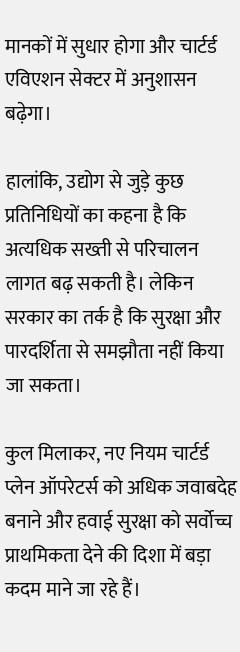मानकों में सुधार होगा और चार्टर्ड एविएशन सेक्टर में अनुशासन बढ़ेगा।

हालांकि, उद्योग से जुड़े कुछ प्रतिनिधियों का कहना है कि अत्यधिक सख्ती से परिचालन लागत बढ़ सकती है। लेकिन सरकार का तर्क है कि सुरक्षा और पारदर्शिता से समझौता नहीं किया जा सकता।

कुल मिलाकर, नए नियम चार्टर्ड प्लेन ऑपरेटर्स को अधिक जवाबदेह बनाने और हवाई सुरक्षा को सर्वोच्च प्राथमिकता देने की दिशा में बड़ा कदम माने जा रहे हैं।